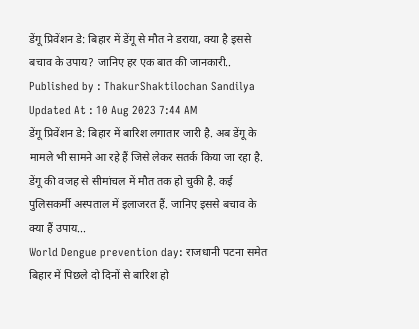डेंगू प्रिवेंशन डे: बिहार में डेंगू से मौत ने डराया, क्या है इससे बचाव के उपाय? जानिए हर एक बात की जानकारी..
Published by : ThakurShaktilochan Sandilya Updated At : 10 Aug 2023 7:44 AM
डेंगू प्रिवेंशन डे: बिहार में बारिश लगातार जारी है. अब डेंगू के मामले भी सामने आ रहे हैं जिसे लेकर सतर्क किया जा रहा है. डेंगू की वजह से सीमांचल में मौत तक हो चुकी है. कई पुलिसकर्मी अस्पताल में इलाजरत हैं. जानिए इससे बचाव के क्या हैं उपाय...
World Dengue prevention day: राजधानी पटना समेत बिहार में पिछले दो दिनों से बारिश हो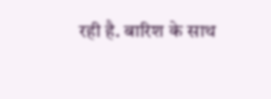रही है. बारिश के साथ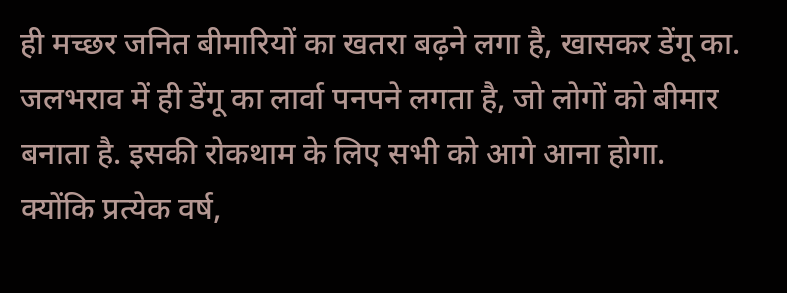ही मच्छर जनित बीमारियों का खतरा बढ़ने लगा है, खासकर डेंगू का. जलभराव में ही डेंगू का लार्वा पनपने लगता है, जो लोगों को बीमार बनाता है. इसकी रोकथाम के लिए सभी को आगे आना होगा. क्योंकि प्रत्येक वर्ष,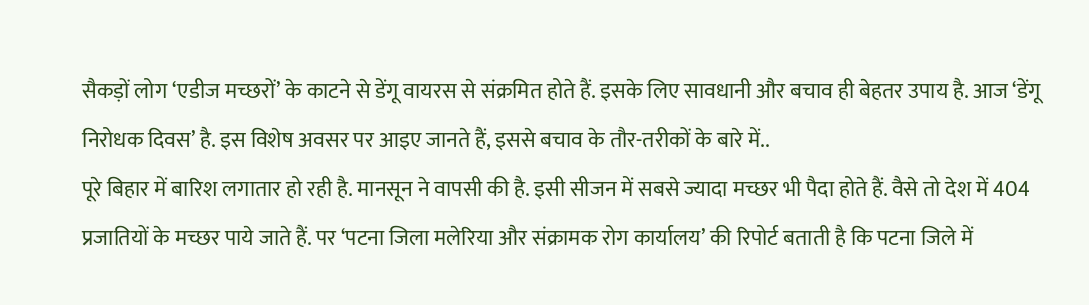सैकड़ों लोग ‘एडीज मच्छरों’ के काटने से डेंगू वायरस से संक्रमित होते हैं. इसके लिए सावधानी और बचाव ही बेहतर उपाय है. आज ‘डेंगू निरोधक दिवस’ है. इस विशेष अवसर पर आइए जानते हैं, इससे बचाव के तौर-तरीकों के बारे में..
पूरे बिहार में बारिश लगातार हो रही है. मानसून ने वापसी की है. इसी सीजन में सबसे ज्यादा मच्छर भी पैदा होते हैं. वैसे तो देश में 404 प्रजातियों के मच्छर पाये जाते हैं. पर ‘पटना जिला मलेरिया और संक्रामक रोग कार्यालय’ की रिपोर्ट बताती है कि पटना जिले में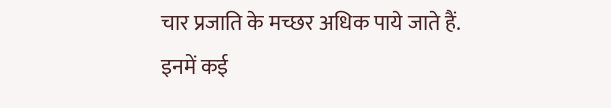चार प्रजाति के मच्छर अधिक पाये जाते हैं. इनमें कई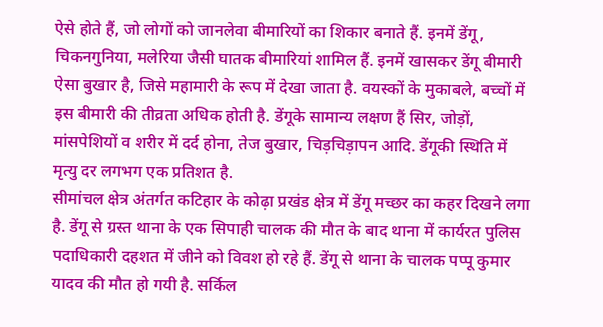ऐसे होते हैं, जो लोगों को जानलेवा बीमारियों का शिकार बनाते हैं. इनमें डेंगू, चिकनगुनिया, मलेरिया जैसी घातक बीमारियां शामिल हैं. इनमें खासकर डेंगू बीमारी ऐसा बुखार है, जिसे महामारी के रूप में देखा जाता है. वयस्कों के मुकाबले, बच्चों में इस बीमारी की तीव्रता अधिक होती है. डेंगूके सामान्य लक्षण हैं सिर, जोड़ों, मांसपेशियों व शरीर में दर्द होना, तेज बुखार, चिड़चिड़ापन आदि. डेंगूकी स्थिति में मृत्यु दर लगभग एक प्रतिशत है.
सीमांचल क्षेत्र अंतर्गत कटिहार के कोढ़ा प्रखंड क्षेत्र में डेंगू मच्छर का कहर दिखने लगा है. डेंगू से ग्रस्त थाना के एक सिपाही चालक की मौत के बाद थाना में कार्यरत पुलिस पदाधिकारी दहशत में जीने को विवश हो रहे हैं. डेंगू से थाना के चालक पप्पू कुमार यादव की मौत हो गयी है. सर्किल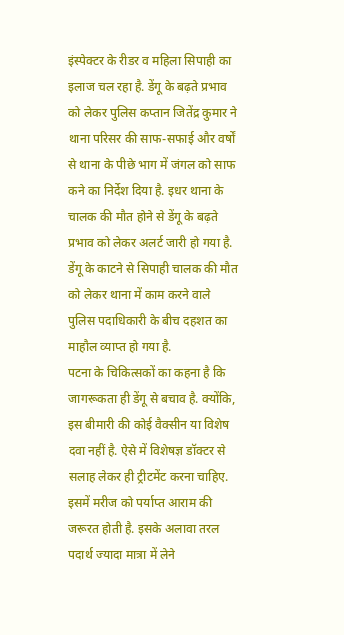इंस्पेक्टर के रीडर व महिला सिपाही का इलाज चल रहा है. डेंगू के बढ़ते प्रभाव को लेकर पुलिस कप्तान जितेंद्र कुमार ने थाना परिसर की साफ-सफाई और वर्षों से थाना के पीछे भाग में जंगल को साफ कने का निर्देश दिया है. इधर थाना के चालक की मौत होने से डेंगू के बढ़ते प्रभाव को लेकर अलर्ट जारी हो गया है. डेंगू के काटने से सिपाही चालक की मौत को लेकर थाना में काम करने वाले पुलिस पदाधिकारी के बीच दहशत का माहौल व्याप्त हो गया है.
पटना के चिकित्सकों का कहना है कि जागरूकता ही डेंगू से बचाव है. क्योंकि, इस बीमारी की कोई वैक्सीन या विशेष दवा नहीं है. ऐसे में विशेषज्ञ डॉक्टर से सलाह लेकर ही ट्रीटमेंट करना चाहिए. इसमें मरीज को पर्याप्त आराम की जरूरत होती है. इसके अलावा तरल पदार्थ ज्यादा मात्रा में लेने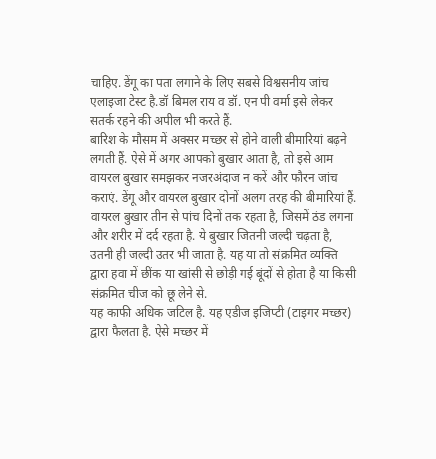चाहिए. डेंगू का पता लगाने के लिए सबसे विश्वसनीय जांच एलाइजा टेस्ट है.डॉ बिमल राय व डॉ. एन पी वर्मा इसे लेकर सतर्क रहने की अपील भी करते हैं.
बारिश के मौसम में अक्सर मच्छर से होने वाली बीमारियां बढ़ने लगती हैं. ऐसे में अगर आपको बुखार आता है, तो इसे आम वायरल बुखार समझकर नजरअंदाज न करें और फौरन जांच कराएं. डेंगू और वायरल बुखार दोनों अलग तरह की बीमारियां हैं. वायरल बुखार तीन से पांच दिनों तक रहता है, जिसमें ठंड लगना और शरीर में दर्द रहता है. ये बुखार जितनी जल्दी चढ़ता है, उतनी ही जल्दी उतर भी जाता है. यह या तो संक्रमित व्यक्ति द्वारा हवा में छींक या खांसी से छोड़ी गई बूंदों से होता है या किसी संक्रमित चीज को छू लेने से.
यह काफी अधिक जटिल है. यह एडीज इजिप्टी (टाइगर मच्छर) द्वारा फैलता है. ऐसे मच्छर में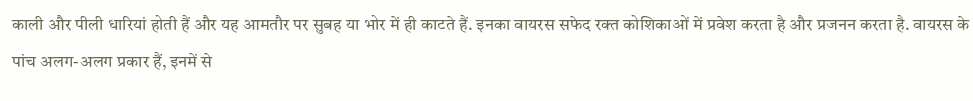काली और पीली धारियां होती हैं और यह आमतौर पर सुबह या भोर में ही काटते हैं. इनका वायरस सफेद रक्त कोशिकाओं में प्रवेश करता है और प्रजनन करता है. वायरस के पांच अलग-अलग प्रकार हैं, इनमें से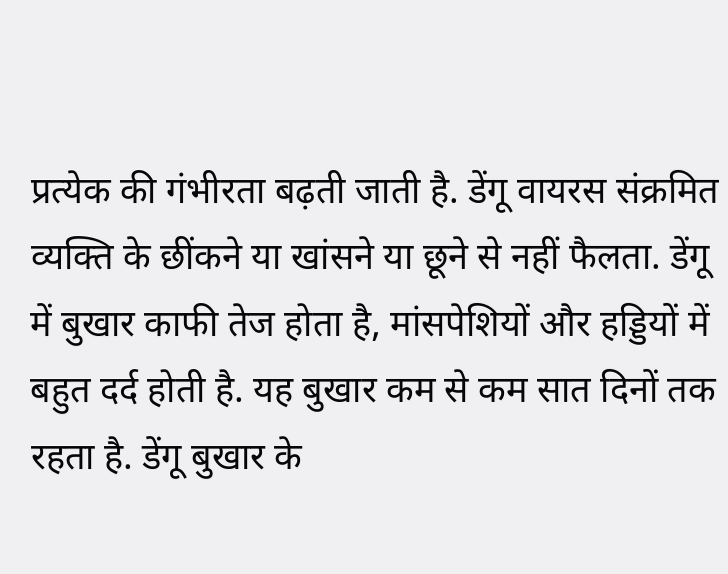प्रत्येक की गंभीरता बढ़ती जाती है. डेंगू वायरस संक्रमित व्यक्ति के छींकने या खांसने या छूने से नहीं फैलता. डेंगू में बुखार काफी तेज होता है, मांसपेशियों और हड्डियों में बहुत दर्द होती है. यह बुखार कम से कम सात दिनों तक रहता है. डेंगू बुखार के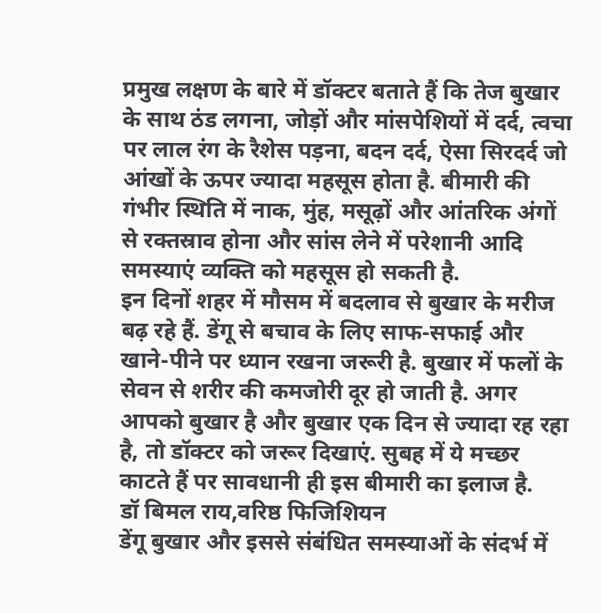प्रमुख लक्षण के बारे में डॉक्टर बताते हैं कि तेज बुखार के साथ ठंड लगना, जोड़ों और मांसपेशियों में दर्द, त्वचा पर लाल रंग के रैशेस पड़ना, बदन दर्द, ऐसा सिरदर्द जो आंखों के ऊपर ज्यादा महसूस होता है. बीमारी की गंभीर स्थिति में नाक, मुंह, मसूढ़ों और आंतरिक अंगों से रक्तस्राव होना और सांस लेने में परेशानी आदि समस्याएं व्यक्ति को महसूस हो सकती है.
इन दिनों शहर में मौसम में बदलाव से बुखार के मरीज बढ़ रहे हैं. डेंगू से बचाव के लिए साफ-सफाई और खाने-पीने पर ध्यान रखना जरूरी है. बुखार में फलों के सेवन से शरीर की कमजोरी दूर हो जाती है. अगर आपको बुखार है और बुखार एक दिन से ज्यादा रह रहा है, तो डॉक्टर को जरूर दिखाएं. सुबह में ये मच्छर काटते हैं पर सावधानी ही इस बीमारी का इलाज है.
डॉ बिमल राय,वरिष्ठ फिजिशियन
डेंगू बुखार और इससे संबंधित समस्याओं के संदर्भ में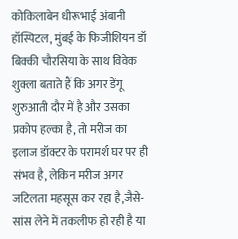कोकिलाबेन धीरूभाई अंबानी हॉस्पिटल, मुंबई के फिजीशियन डॉ बिक्की चौरसिया के साथ विवेक शुक्ला बताते हैं कि अगर डेंगू शुरुआती दौर में है और उसका प्रकोप हल्का है, तो मरीज का इलाज डॉक्टर के परामर्श घर पर ही संभव है, लेकिन मरीज अगर जटिलता महसूस कर रहा है,जैसे- सांस लेने में तकलीफ हो रही है या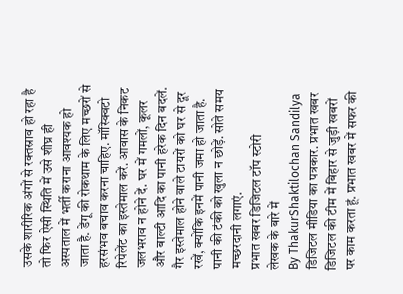उसके शारीरिक अंगों से रक्तस्राव हो रहा है तो फिर ऐसी स्थिति में उसे शीघ्र ही अस्पताल में भर्ती कराना आवश्यक हो जाता है. डेंगू की रोकथाम के लिए मच्छरों से हरसंभव बचाव करना चाहिए. मॉस्क्विटो रिपेलेंट का इस्तेमाल करें. आवास के निकट जलभराव न होने दें. घर में गमलों, कूलर और बाल्टी आदि का पानी हरेक दिन बदलें. गैर इस्तेमाल होने वाले टायरों को घर से दूर रखें, क्योंकि इनमें पानी जमा हो जाता है. पानी की टंकी को खुला न छोड़ें. सोते समय मच्छरदानी लगाएं.
प्रभात खबर डिजिटल टॉप स्टोरी
लेखक के बारे में
By ThakurShaktilochan Sandilya
डिजिटल मीडिया का पत्रकार. प्रभात खबर डिजिटल की टीम में बिहार से जुड़ी खबरों पर काम करता हूं. प्रभात खबर में सफर की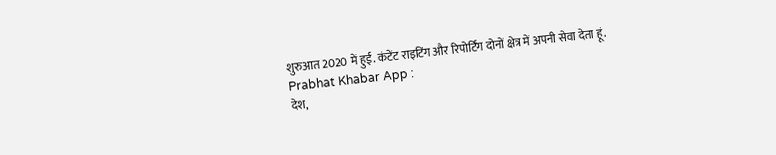शुरुआत 2020 में हुई. कंटेंट राइटिंग और रिपोर्टिंग दोनों क्षेत्र में अपनी सेवा देता हूं.
Prabhat Khabar App :
देश,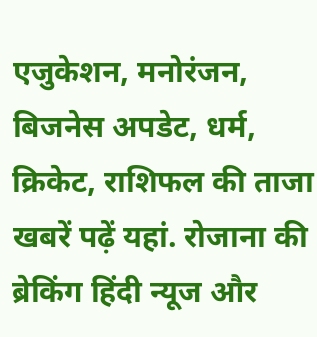एजुकेशन, मनोरंजन, बिजनेस अपडेट, धर्म, क्रिकेट, राशिफल की ताजा खबरें पढ़ें यहां. रोजाना की ब्रेकिंग हिंदी न्यूज और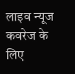लाइव न्यूज कवरेज के लिए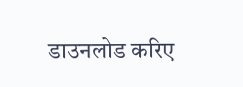डाउनलोड करिए